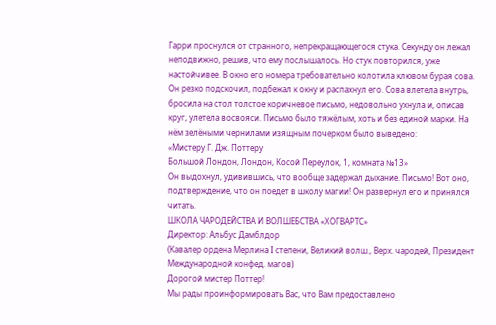Гарри проснулся от странного, непрекращающегося стука. Секунду он лежал неподвижно, решив, что ему послышалось. Но стук повторился, уже настойчивее. В окно его номера требовательно колотила клювом бурая сова. Он резко подскочил, подбежал к окну и распахнул его. Сова влетела внутрь, бросила на стол толстое коричневое письмо, недовольно ухнула и, описав круг, улетела восвояси. Письмо было тяжёлым, хоть и без единой марки. На нём зелёными чернилами изящным почерком было выведено:
«Мистеру Г. Дж. Поттеру
Большой Лондон, Лондон, Косой Переулок, 1, комната №13»
Он выдохнул, удивившись, что вообще задержал дыхание. Письмо! Вот оно, подтверждение, что он поедет в школу магии! Он развернул его и принялся читать.
ШКОЛА ЧАРОДЕЙСТВА И ВОЛШЕБСТВА «ХОГВАРТС»
Директор: Альбус Дамблдор
(Кавалер ордена Мерлина I степени, Великий волш., Верх. чародей, Президент Международной конфед. магов)
Дорогой мистер Поттер!
Мы рады проинформировать Вас, что Вам предоставлено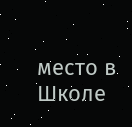место в Школе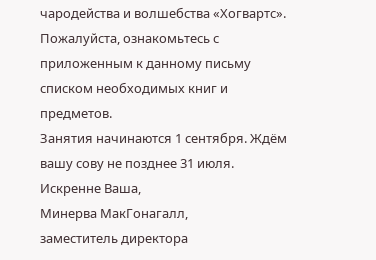чародейства и волшебства «Хогвартс». Пожалуйста, ознакомьтесь с приложенным к данному письму списком необходимых книг и предметов.
Занятия начинаются 1 сентября. Ждём вашу сову не позднее 31 июля.
Искренне Ваша,
Минерва МакГонагалл,
заместитель директора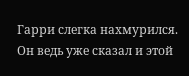Гарри слегка нахмурился. Он ведь уже сказал и этой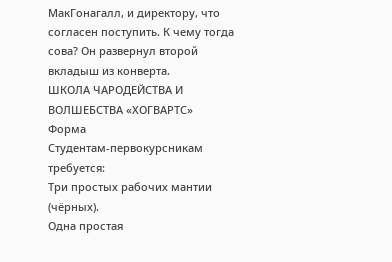МакГонагалл, и директору, что согласен поступить. К чему тогда сова? Он развернул второй вкладыш из конверта.
ШКОЛА ЧАРОДЕЙСТВА И ВОЛШЕБСТВА «ХОГВАРТС»
Форма
Студентам-первокурсникам требуется:
Три простых рабочих мантии (чёрных).
Одна простая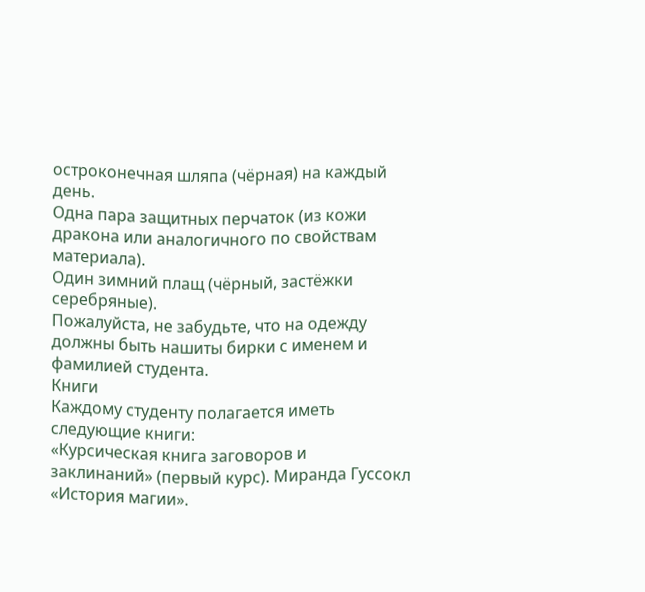остроконечная шляпа (чёрная) на каждый день.
Одна пара защитных перчаток (из кожи дракона или аналогичного по свойствам материала).
Один зимний плащ (чёрный, застёжки серебряные).
Пожалуйста, не забудьте, что на одежду должны быть нашиты бирки с именем и фамилией студента.
Книги
Каждому студенту полагается иметь следующие книги:
«Курсическая книга заговоров и заклинаний» (первый курс). Миранда Гуссокл
«История магии».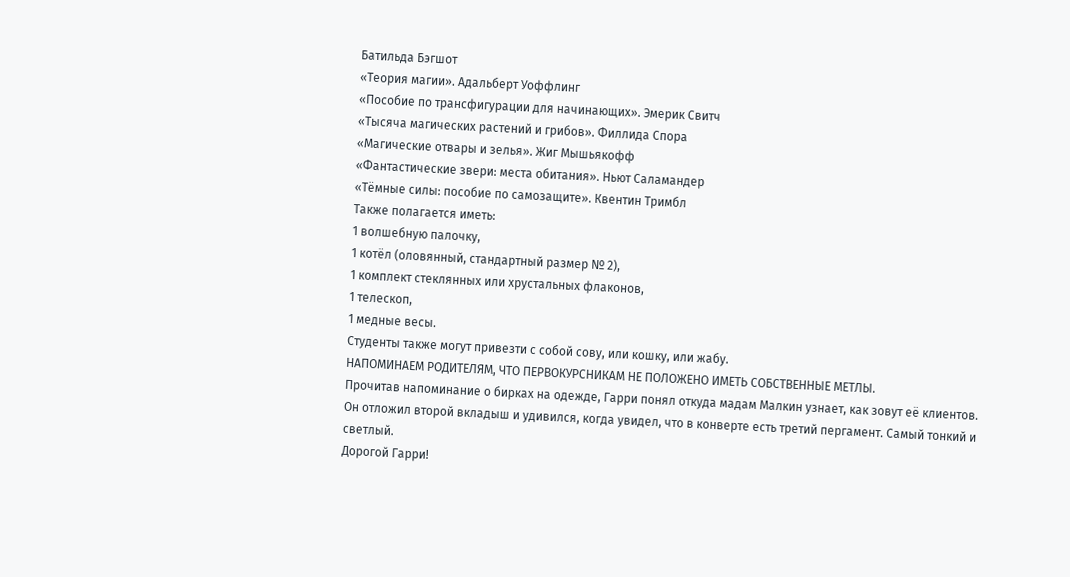Батильда Бэгшот
«Теория магии». Адальберт Уоффлинг
«Пособие по трансфигурации для начинающих». Эмерик Свитч
«Тысяча магических растений и грибов». Филлида Спора
«Магические отвары и зелья». Жиг Мышьякофф
«Фантастические звери: места обитания». Ньют Саламандер
«Тёмные силы: пособие по самозащите». Квентин Тримбл
Также полагается иметь:
1 волшебную палочку,
1 котёл (оловянный, стандартный размер № 2),
1 комплект стеклянных или хрустальных флаконов,
1 телескоп,
1 медные весы.
Студенты также могут привезти с собой сову, или кошку, или жабу.
НАПОМИНАЕМ РОДИТЕЛЯМ, ЧТО ПЕРВОКУРСНИКАМ НЕ ПОЛОЖЕНО ИМЕТЬ СОБСТВЕННЫЕ МЕТЛЫ.
Прочитав напоминание о бирках на одежде, Гарри понял откуда мадам Малкин узнает, как зовут её клиентов. Он отложил второй вкладыш и удивился, когда увидел, что в конверте есть третий пергамент. Самый тонкий и светлый.
Дорогой Гарри!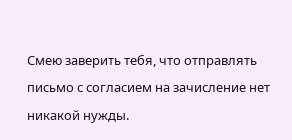Смею заверить тебя, что отправлять письмо с согласием на зачисление нет никакой нужды.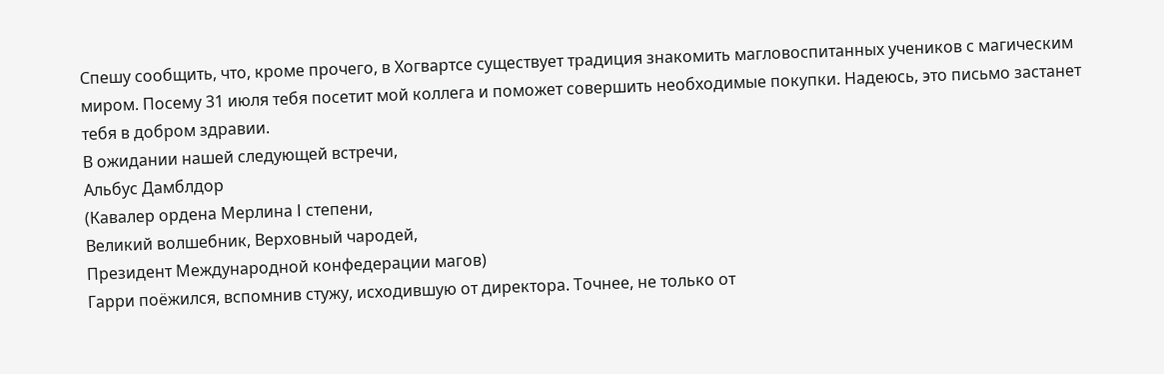Спешу сообщить, что, кроме прочего, в Хогвартсе существует традиция знакомить магловоспитанных учеников с магическим миром. Посему 31 июля тебя посетит мой коллега и поможет совершить необходимые покупки. Надеюсь, это письмо застанет тебя в добром здравии.
В ожидании нашей следующей встречи,
Альбус Дамблдор
(Кавалер ордена Мерлина I степени,
Великий волшебник, Верховный чародей,
Президент Международной конфедерации магов)
Гарри поёжился, вспомнив стужу, исходившую от директора. Точнее, не только от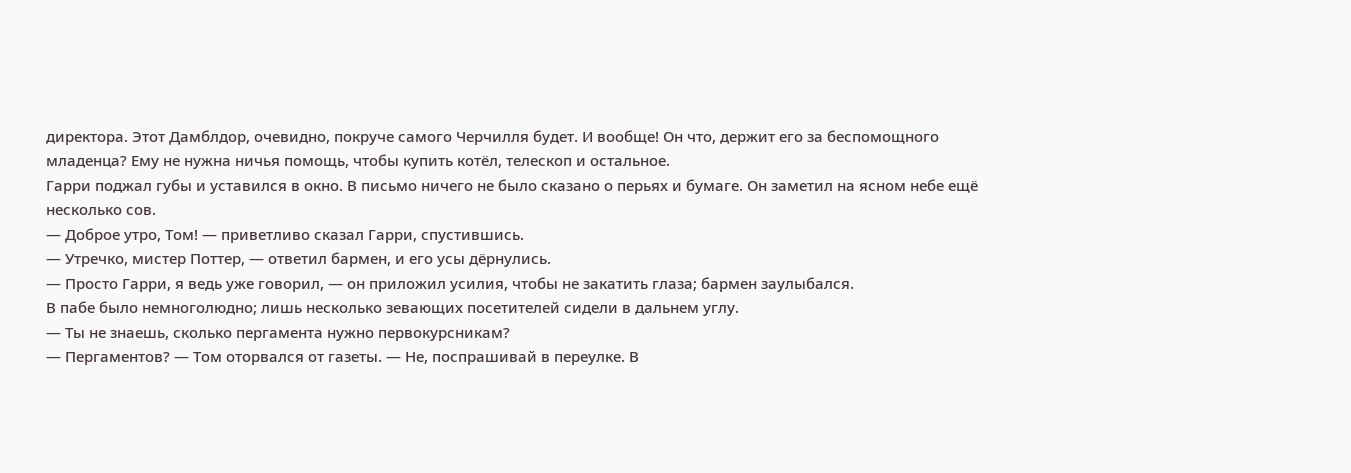директора. Этот Дамблдор, очевидно, покруче самого Черчилля будет. И вообще! Он что, держит его за беспомощного младенца? Ему не нужна ничья помощь, чтобы купить котёл, телескоп и остальное.
Гарри поджал губы и уставился в окно. В письмо ничего не было сказано о перьях и бумаге. Он заметил на ясном небе ещё несколько сов.
— Доброе утро, Том! — приветливо сказал Гарри, спустившись.
— Утречко, мистер Поттер, — ответил бармен, и его усы дёрнулись.
— Просто Гарри, я ведь уже говорил, — он приложил усилия, чтобы не закатить глаза; бармен заулыбался.
В пабе было немноголюдно; лишь несколько зевающих посетителей сидели в дальнем углу.
— Ты не знаешь, сколько пергамента нужно первокурсникам?
— Пергаментов? — Том оторвался от газеты. — Не, поспрашивай в переулке. В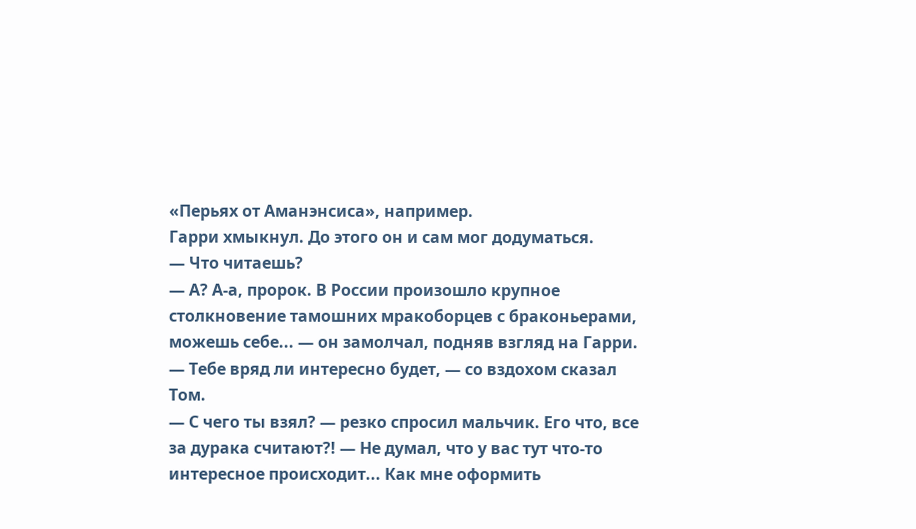«Перьях от Аманэнсиса», например.
Гарри хмыкнул. До этого он и сам мог додуматься.
— Что читаешь?
— А? А-а, пророк. В России произошло крупное столкновение тамошних мракоборцев с браконьерами, можешь себе... — он замолчал, подняв взгляд на Гарри. — Тебе вряд ли интересно будет, — со вздохом сказал Том.
— С чего ты взял? — резко спросил мальчик. Его что, все за дурака считают?! — Не думал, что у вас тут что-то интересное происходит... Как мне оформить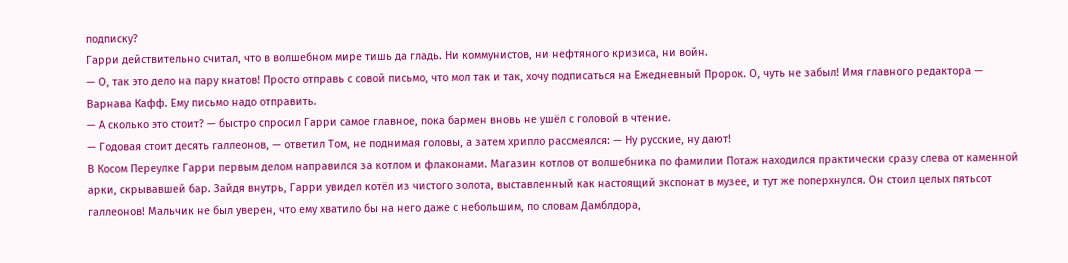подписку?
Гарри действительно считал, что в волшебном мире тишь да гладь. Ни коммунистов, ни нефтяного кризиса, ни войн.
— О, так это дело на пару кнатов! Просто отправь с совой письмо, что мол так и так, хочу подписаться на Ежедневный Пророк. О, чуть не забыл! Имя главного редактора — Варнава Кафф. Ему письмо надо отправить.
— А сколько это стоит? — быстро спросил Гарри самое главное, пока бармен вновь не ушёл с головой в чтение.
— Годовая стоит десять галлеонов, — ответил Том, не поднимая головы, а затем хрипло рассмеялся: — Ну русские, ну дают!
В Косом Переулке Гарри первым делом направился за котлом и флаконами. Магазин котлов от волшебника по фамилии Потаж находился практически сразу слева от каменной арки, скрывавшей бар. Зайдя внутрь, Гарри увидел котёл из чистого золота, выставленный как настоящий экспонат в музее, и тут же поперхнулся. Он стоил целых пятьсот галлеонов! Мальчик не был уверен, что ему хватило бы на него даже с небольшим, по словам Дамблдора,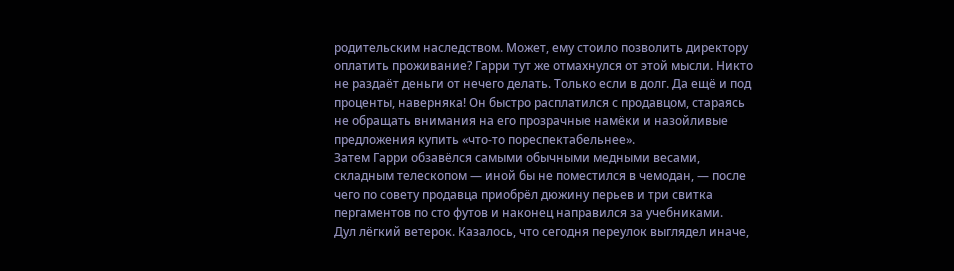родительским наследством. Может, ему стоило позволить директору оплатить проживание? Гарри тут же отмахнулся от этой мысли. Никто не раздаёт деньги от нечего делать. Только если в долг. Да ещё и под проценты, наверняка! Он быстро расплатился с продавцом, стараясь не обращать внимания на его прозрачные намёки и назойливые предложения купить «что-то пореспектабельнее».
Затем Гарри обзавёлся самыми обычными медными весами, складным телескопом — иной бы не поместился в чемодан, — после чего по совету продавца приобрёл дюжину перьев и три свитка пергаментов по сто футов и наконец направился за учебниками.
Дул лёгкий ветерок. Казалось, что сегодня переулок выглядел иначе,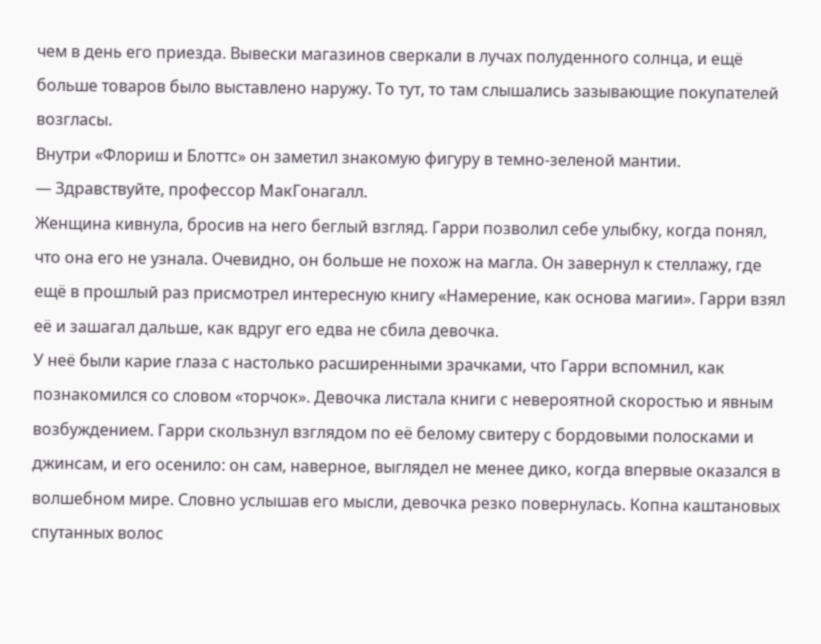чем в день его приезда. Вывески магазинов сверкали в лучах полуденного солнца, и ещё больше товаров было выставлено наружу. То тут, то там слышались зазывающие покупателей возгласы.
Внутри «Флориш и Блоттс» он заметил знакомую фигуру в темно-зеленой мантии.
— Здравствуйте, профессор МакГонагалл.
Женщина кивнула, бросив на него беглый взгляд. Гарри позволил себе улыбку, когда понял, что она его не узнала. Очевидно, он больше не похож на магла. Он завернул к стеллажу, где ещё в прошлый раз присмотрел интересную книгу «Намерение, как основа магии». Гарри взял её и зашагал дальше, как вдруг его едва не сбила девочка.
У неё были карие глаза с настолько расширенными зрачками, что Гарри вспомнил, как познакомился со словом «торчок». Девочка листала книги с невероятной скоростью и явным возбуждением. Гарри скользнул взглядом по её белому свитеру с бордовыми полосками и джинсам, и его осенило: он сам, наверное, выглядел не менее дико, когда впервые оказался в волшебном мире. Словно услышав его мысли, девочка резко повернулась. Копна каштановых спутанных волос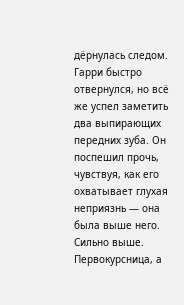дёрнулась следом. Гарри быстро отвернулся, но всё же успел заметить два выпирающих передних зуба. Он поспешил прочь, чувствуя, как его охватывает глухая неприязнь — она была выше него. Сильно выше. Первокурсница, а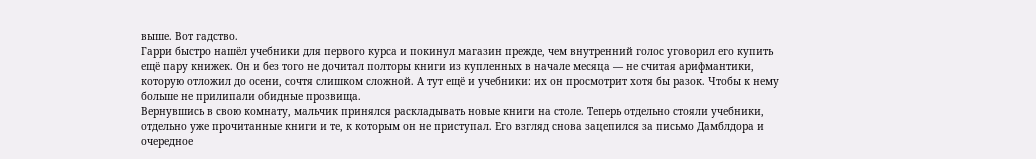выше. Вот гадство.
Гарри быстро нашёл учебники для первого курса и покинул магазин прежде, чем внутренний голос уговорил его купить ещё пару книжек. Он и без того не дочитал полторы книги из купленных в начале месяца — не считая арифмантики, которую отложил до осени, сочтя слишком сложной. А тут ещё и учебники: их он просмотрит хотя бы разок. Чтобы к нему больше не прилипали обидные прозвища.
Вернувшись в свою комнату, мальчик принялся раскладывать новые книги на столе. Теперь отдельно стояли учебники, отдельно уже прочитанные книги и те, к которым он не приступал. Его взгляд снова зацепился за письмо Дамблдора и очередное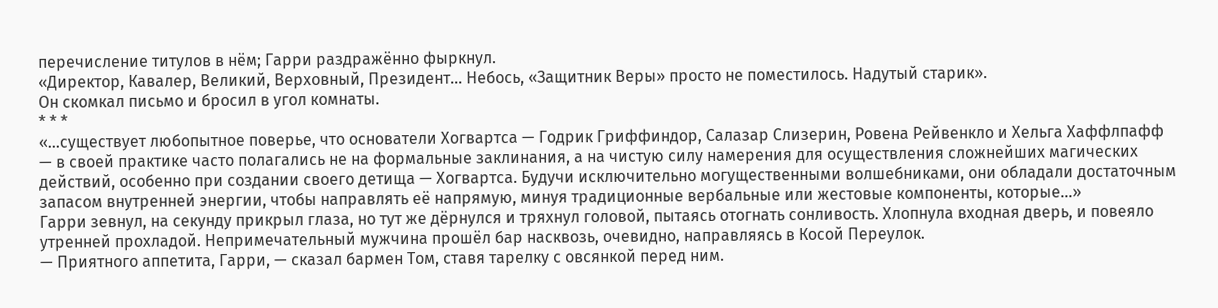перечисление титулов в нём; Гарри раздражённо фыркнул.
«Директор, Кавалер, Великий, Верховный, Президент... Небось, «Защитник Веры» просто не поместилось. Надутый старик».
Он скомкал письмо и бросил в угол комнаты.
* * *
«...существует любопытное поверье, что основатели Хогвартса — Годрик Гриффиндор, Салазар Слизерин, Ровена Рейвенкло и Хельга Хаффлпафф — в своей практике часто полагались не на формальные заклинания, а на чистую силу намерения для осуществления сложнейших магических действий, особенно при создании своего детища — Хогвартса. Будучи исключительно могущественными волшебниками, они обладали достаточным запасом внутренней энергии, чтобы направлять её напрямую, минуя традиционные вербальные или жестовые компоненты, которые...»
Гарри зевнул, на секунду прикрыл глаза, но тут же дёрнулся и тряхнул головой, пытаясь отогнать сонливость. Хлопнула входная дверь, и повеяло утренней прохладой. Непримечательный мужчина прошёл бар насквозь, очевидно, направляясь в Косой Переулок.
— Приятного аппетита, Гарри, — сказал бармен Том, ставя тарелку с овсянкой перед ним.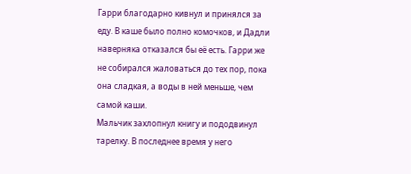Гарри благодарно кивнул и принялся за еду. В каше было полно комочков, и Дадли наверняка отказался бы её есть. Гарри же не собирался жаловаться до тех пор, пока она сладкая, а воды в ней меньше, чем самой каши.
Мальчик захлопнул книгу и пододвинул тарелку. В последнее время у него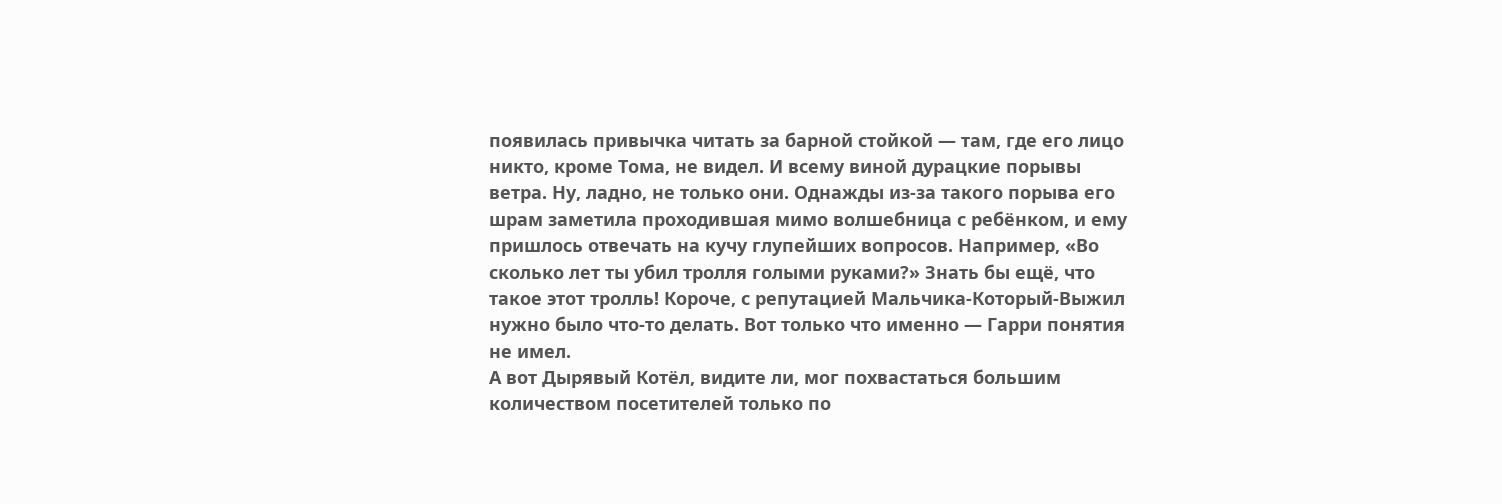появилась привычка читать за барной стойкой — там, где его лицо никто, кроме Тома, не видел. И всему виной дурацкие порывы ветра. Ну, ладно, не только они. Однажды из-за такого порыва его шрам заметила проходившая мимо волшебница с ребёнком, и ему пришлось отвечать на кучу глупейших вопросов. Например, «Во сколько лет ты убил тролля голыми руками?» Знать бы ещё, что такое этот тролль! Короче, с репутацией Мальчика-Который-Выжил нужно было что-то делать. Вот только что именно — Гарри понятия не имел.
А вот Дырявый Котёл, видите ли, мог похвастаться большим количеством посетителей только по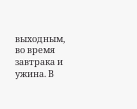выходным, во время завтрака и ужина. В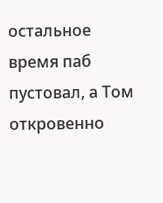остальное время паб пустовал, а Том откровенно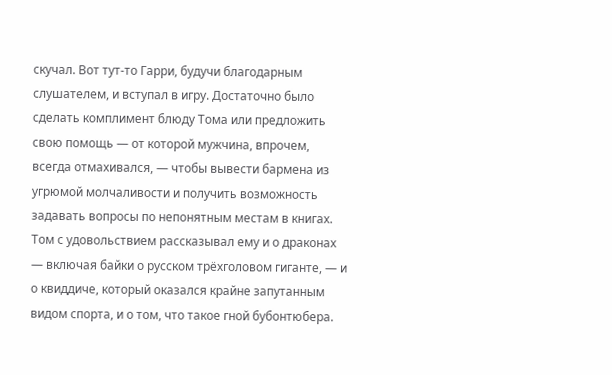скучал. Вот тут-то Гарри, будучи благодарным слушателем, и вступал в игру. Достаточно было сделать комплимент блюду Тома или предложить свою помощь — от которой мужчина, впрочем, всегда отмахивался, — чтобы вывести бармена из угрюмой молчаливости и получить возможность задавать вопросы по непонятным местам в книгах.
Том с удовольствием рассказывал ему и о драконах — включая байки о русском трёхголовом гиганте, — и о квиддиче, который оказался крайне запутанным видом спорта, и о том, что такое гной бубонтюбера.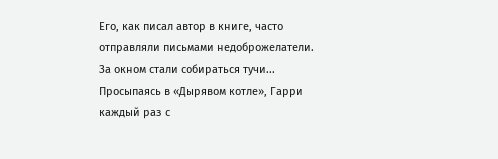Его, как писал автор в книге, часто отправляли письмами недоброжелатели.
За окном стали собираться тучи...
Просыпаясь в «Дырявом котле», Гарри каждый раз с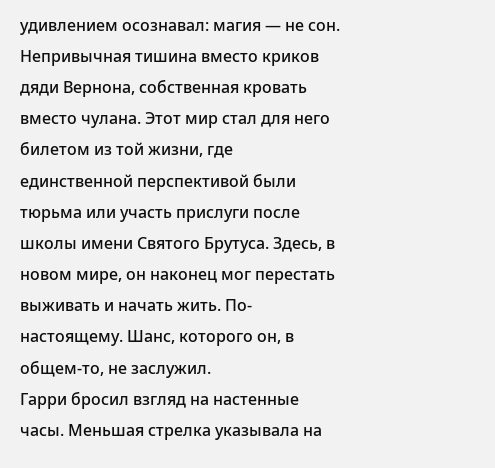удивлением осознавал: магия — не сон. Непривычная тишина вместо криков дяди Вернона, собственная кровать вместо чулана. Этот мир стал для него билетом из той жизни, где единственной перспективой были тюрьма или участь прислуги после школы имени Святого Брутуса. Здесь, в новом мире, он наконец мог перестать выживать и начать жить. По-настоящему. Шанс, которого он, в общем-то, не заслужил.
Гарри бросил взгляд на настенные часы. Меньшая стрелка указывала на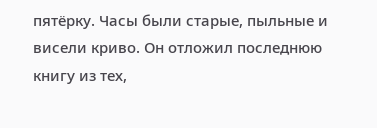пятёрку. Часы были старые, пыльные и висели криво. Он отложил последнюю книгу из тех,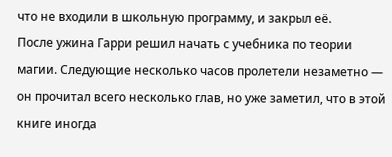что не входили в школьную программу, и закрыл её.
После ужина Гарри решил начать с учебника по теории магии. Следующие несколько часов пролетели незаметно — он прочитал всего несколько глав, но уже заметил, что в этой книге иногда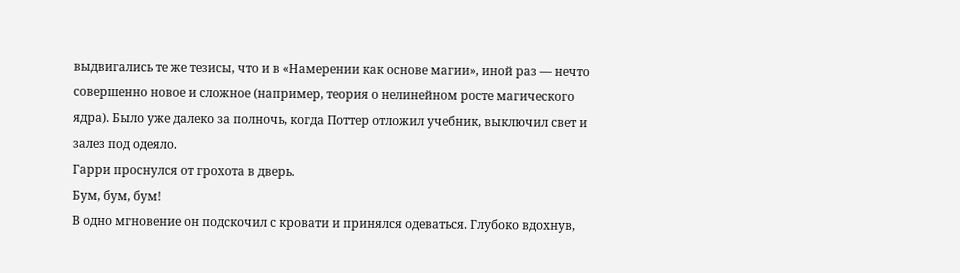выдвигались те же тезисы, что и в «Намерении как основе магии», иной раз — нечто совершенно новое и сложное (например, теория о нелинейном росте магического ядра). Было уже далеко за полночь, когда Поттер отложил учебник, выключил свет и залез под одеяло.
Гарри проснулся от грохота в дверь.
Бум, бум, бум!
В одно мгновение он подскочил с кровати и принялся одеваться. Глубоко вдохнув,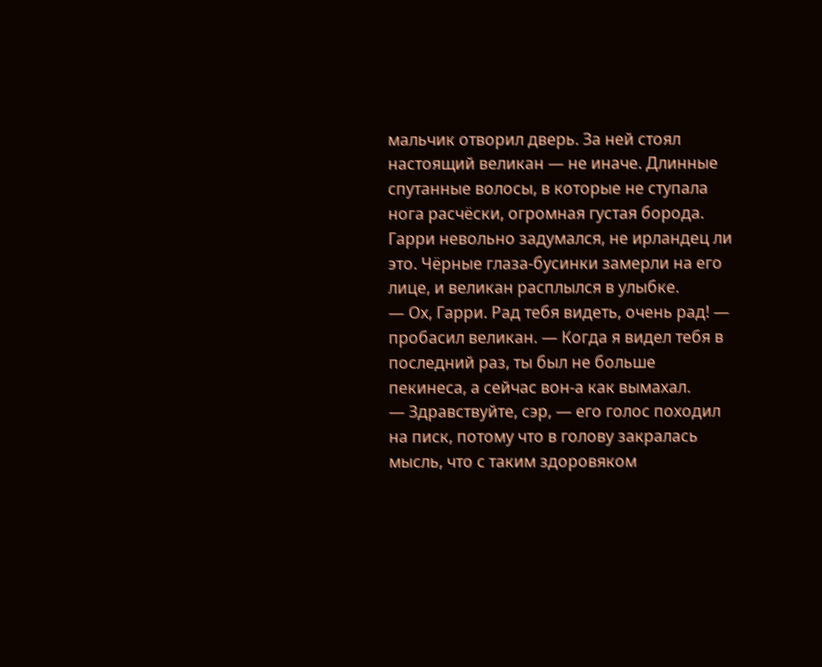мальчик отворил дверь. За ней стоял настоящий великан — не иначе. Длинные спутанные волосы, в которые не ступала нога расчёски, огромная густая борода. Гарри невольно задумался, не ирландец ли это. Чёрные глаза-бусинки замерли на его лице, и великан расплылся в улыбке.
— Ох, Гарри. Рад тебя видеть, очень рад! — пробасил великан. — Когда я видел тебя в последний раз, ты был не больше пекинеса, а сейчас вон-а как вымахал.
— Здравствуйте, сэр, — его голос походил на писк, потому что в голову закралась мысль, что с таким здоровяком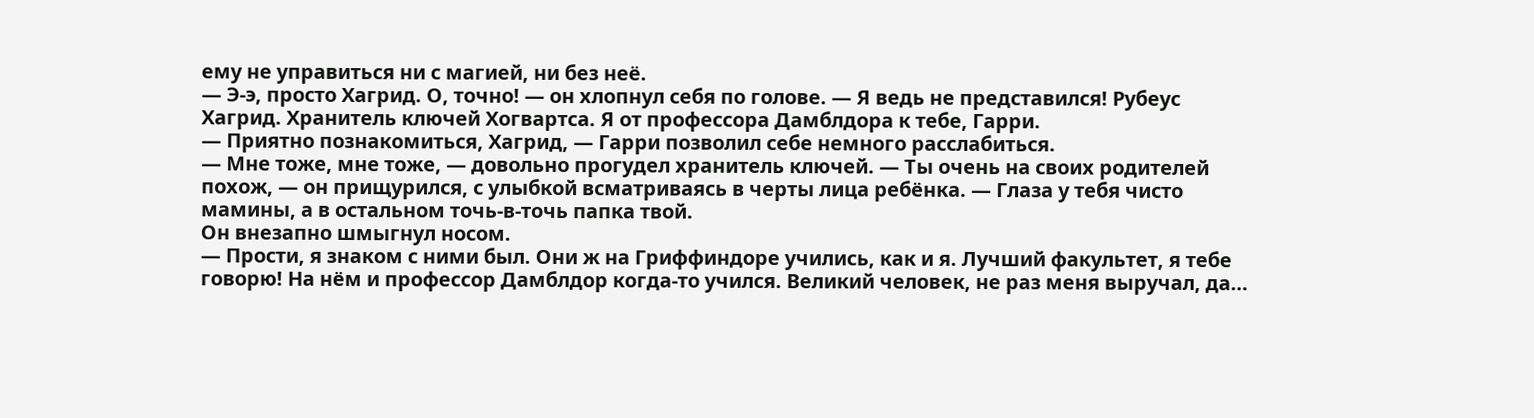ему не управиться ни с магией, ни без неё.
— Э-э, просто Хагрид. О, точно! — он хлопнул себя по голове. — Я ведь не представился! Рубеус Хагрид. Хранитель ключей Хогвартса. Я от профессора Дамблдора к тебе, Гарри.
— Приятно познакомиться, Хагрид, — Гарри позволил себе немного расслабиться.
— Мне тоже, мне тоже, — довольно прогудел хранитель ключей. — Ты очень на своих родителей похож, — он прищурился, с улыбкой всматриваясь в черты лица ребёнка. — Глаза у тебя чисто мамины, а в остальном точь-в-точь папка твой.
Он внезапно шмыгнул носом.
— Прости, я знаком с ними был. Они ж на Гриффиндоре учились, как и я. Лучший факультет, я тебе говорю! На нём и профессор Дамблдор когда-то учился. Великий человек, не раз меня выручал, да…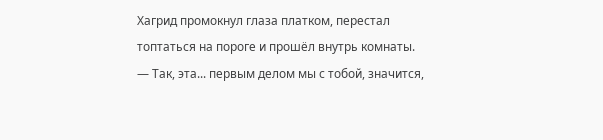Хагрид промокнул глаза платком, перестал топтаться на пороге и прошёл внутрь комнаты.
— Так, эта... первым делом мы с тобой, значится,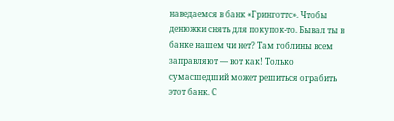наведаемся в банк «Гринготтс». Чтобы денюжки снять для покупок-то. Бывал ты в банке нашем чи нет? Там гоблины всем заправляют — вот как! Только сумасшедший может решиться ограбить этот банк. С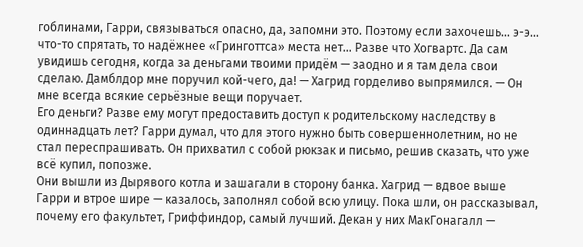гоблинами, Гарри, связываться опасно, да, запомни это. Поэтому если захочешь… э-э… что-то спрятать, то надёжнее «Гринготтса» места нет… Разве что Хогвартс. Да сам увидишь сегодня, когда за деньгами твоими придём — заодно и я там дела свои сделаю. Дамблдор мне поручил кой-чего, да! — Хагрид горделиво выпрямился. — Он мне всегда всякие серьёзные вещи поручает.
Его деньги? Разве ему могут предоставить доступ к родительскому наследству в одиннадцать лет? Гарри думал, что для этого нужно быть совершеннолетним, но не стал переспрашивать. Он прихватил с собой рюкзак и письмо, решив сказать, что уже всё купил, попозже.
Они вышли из Дырявого котла и зашагали в сторону банка. Хагрид — вдвое выше Гарри и втрое шире — казалось, заполнял собой всю улицу. Пока шли, он рассказывал, почему его факультет, Гриффиндор, самый лучший. Декан у них МакГонагалл —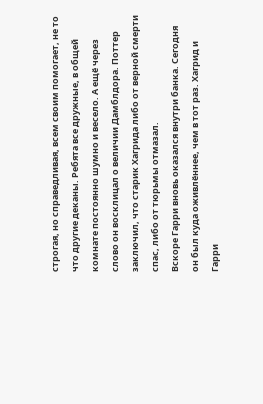строгая, но справедливая, всем своим помогает, не то что другие деканы. Ребята все дружные, в общей комнате постоянно шумно и весело. А ещё через слово он восклицал о величии Дамблдора. Поттер заключил, что старик Хагрида либо от верной смерти спас, либо от тюрьмы отмазал.
Вскоре Гарри вновь оказался внутри банка. Сегодня он был куда оживлённее, чем в тот раз. Хагрид и Гарри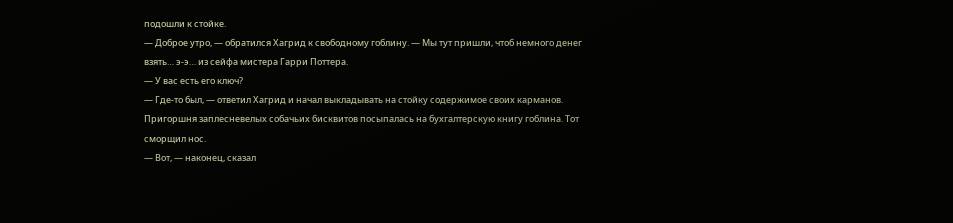подошли к стойке.
— Доброе утро, — обратился Хагрид к свободному гоблину. — Мы тут пришли, чтоб немного денег взять… э-э… из сейфа мистера Гарри Поттера.
— У вас есть его ключ?
— Где-то был, — ответил Хагрид и начал выкладывать на стойку содержимое своих карманов.
Пригоршня заплесневелых собачьих бисквитов посыпалась на бухгалтерскую книгу гоблина. Тот сморщил нос.
— Вот, — наконец, сказал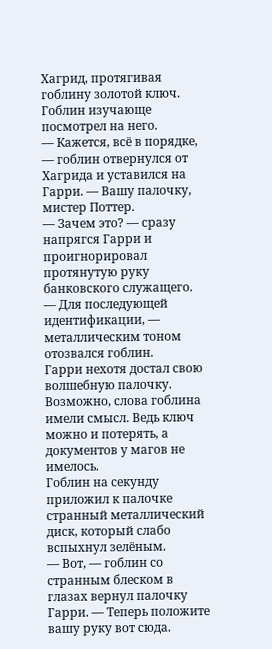Хагрид, протягивая гоблину золотой ключ.
Гоблин изучающе посмотрел на него.
— Кажется, всё в порядке, — гоблин отвернулся от Хагрида и уставился на Гарри. — Вашу палочку, мистер Поттер.
— Зачем это? — сразу напрягся Гарри и проигнорировал протянутую руку банковского служащего.
— Для последующей идентификации, — металлическим тоном отозвался гоблин.
Гарри нехотя достал свою волшебную палочку. Возможно, слова гоблина имели смысл. Ведь ключ можно и потерять, а документов у магов не имелось.
Гоблин на секунду приложил к палочке странный металлический диск, который слабо вспыхнул зелёным.
— Вот, — гоблин со странным блеском в глазах вернул палочку Гарри. — Теперь положите вашу руку вот сюда.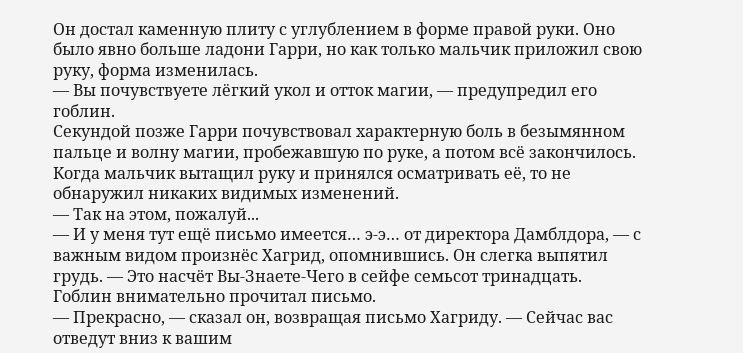Он достал каменную плиту с углублением в форме правой руки. Оно было явно больше ладони Гарри, но как только мальчик приложил свою руку, форма изменилась.
— Вы почувствуете лёгкий укол и отток магии, — предупредил его гоблин.
Секундой позже Гарри почувствовал характерную боль в безымянном пальце и волну магии, пробежавшую по руке, а потом всё закончилось. Когда мальчик вытащил руку и принялся осматривать её, то не обнаружил никаких видимых изменений.
— Так на этом, пожалуй...
— И у меня тут ещё письмо имеется… э-э… от директора Дамблдора, — с важным видом произнёс Хагрид, опомнившись. Он слегка выпятил грудь. — Это насчёт Вы-Знаете-Чего в сейфе семьсот тринадцать.
Гоблин внимательно прочитал письмо.
— Прекрасно, — сказал он, возвращая письмо Хагриду. — Сейчас вас отведут вниз к вашим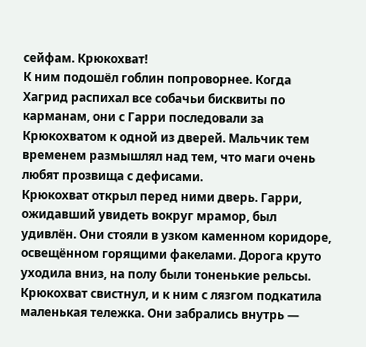сейфам. Крюкохват!
К ним подошёл гоблин попроворнее. Когда Хагрид распихал все собачьи бисквиты по карманам, они с Гарри последовали за Крюкохватом к одной из дверей. Мальчик тем временем размышлял над тем, что маги очень любят прозвища с дефисами.
Крюкохват открыл перед ними дверь. Гарри, ожидавший увидеть вокруг мрамор, был удивлён. Они стояли в узком каменном коридоре, освещённом горящими факелами. Дорога круто уходила вниз, на полу были тоненькие рельсы. Крюкохват свистнул, и к ним с лязгом подкатила маленькая тележка. Они забрались внутрь —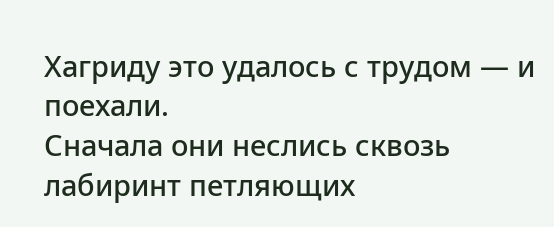Хагриду это удалось с трудом — и поехали.
Сначала они неслись сквозь лабиринт петляющих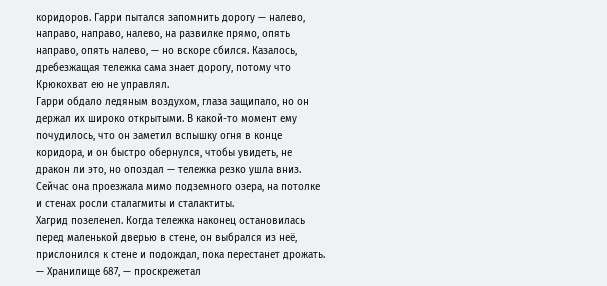коридоров. Гарри пытался запомнить дорогу — налево, направо, направо, налево, на развилке прямо, опять направо, опять налево, — но вскоре сбился. Казалось, дребезжащая тележка сама знает дорогу, потому что Крюкохват ею не управлял.
Гарри обдало ледяным воздухом, глаза защипало, но он держал их широко открытыми. В какой-то момент ему почудилось, что он заметил вспышку огня в конце коридора, и он быстро обернулся, чтобы увидеть, не дракон ли это, но опоздал — тележка резко ушла вниз. Сейчас она проезжала мимо подземного озера, на потолке и стенах росли сталагмиты и сталактиты.
Хагрид позеленел. Когда тележка наконец остановилась перед маленькой дверью в стене, он выбрался из неё, прислонился к стене и подождал, пока перестанет дрожать.
— Хранилище 687, — проскрежетал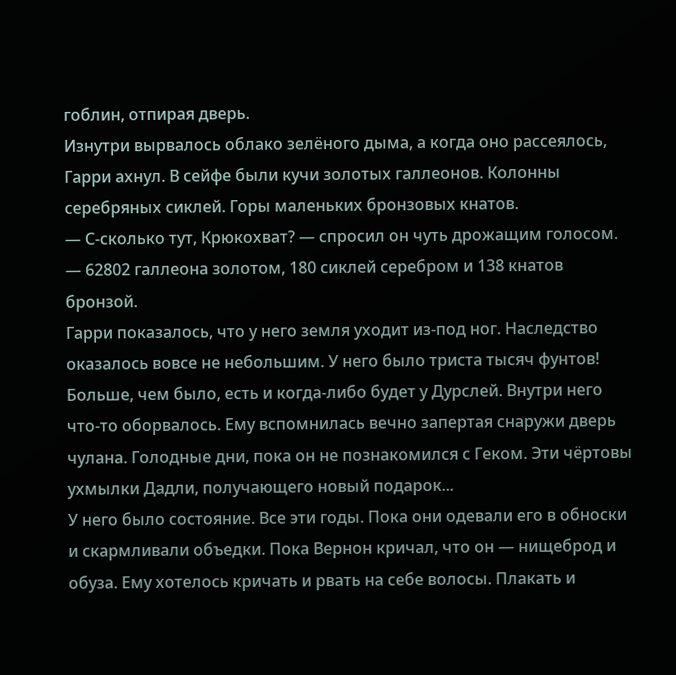гоблин, отпирая дверь.
Изнутри вырвалось облако зелёного дыма, а когда оно рассеялось, Гарри ахнул. В сейфе были кучи золотых галлеонов. Колонны серебряных сиклей. Горы маленьких бронзовых кнатов.
— С-сколько тут, Крюкохват? — спросил он чуть дрожащим голосом.
— 62802 галлеона золотом, 180 сиклей серебром и 138 кнатов бронзой.
Гарри показалось, что у него земля уходит из-под ног. Наследство оказалось вовсе не небольшим. У него было триста тысяч фунтов! Больше, чем было, есть и когда-либо будет у Дурслей. Внутри него что-то оборвалось. Ему вспомнилась вечно запертая снаружи дверь чулана. Голодные дни, пока он не познакомился с Геком. Эти чёртовы ухмылки Дадли, получающего новый подарок...
У него было состояние. Все эти годы. Пока они одевали его в обноски и скармливали объедки. Пока Вернон кричал, что он — нищеброд и обуза. Ему хотелось кричать и рвать на себе волосы. Плакать и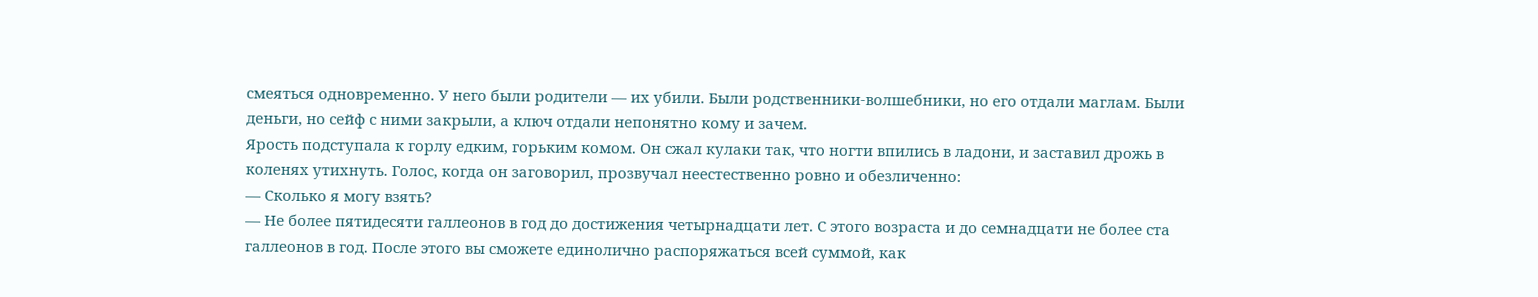смеяться одновременно. У него были родители — их убили. Были родственники-волшебники, но его отдали маглам. Были деньги, но сейф с ними закрыли, а ключ отдали непонятно кому и зачем.
Ярость подступала к горлу едким, горьким комом. Он сжал кулаки так, что ногти впились в ладони, и заставил дрожь в коленях утихнуть. Голос, когда он заговорил, прозвучал неестественно ровно и обезличенно:
— Сколько я могу взять?
— Не более пятидесяти галлеонов в год до достижения четырнадцати лет. С этого возраста и до семнадцати не более ста галлеонов в год. После этого вы сможете единолично распоряжаться всей суммой, как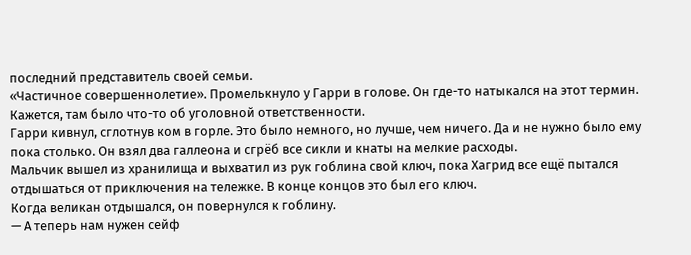последний представитель своей семьи.
«Частичное совершеннолетие». Промелькнуло у Гарри в голове. Он где-то натыкался на этот термин. Кажется, там было что-то об уголовной ответственности.
Гарри кивнул, сглотнув ком в горле. Это было немного, но лучше, чем ничего. Да и не нужно было ему пока столько. Он взял два галлеона и сгрёб все сикли и кнаты на мелкие расходы.
Мальчик вышел из хранилища и выхватил из рук гоблина свой ключ, пока Хагрид все ещё пытался отдышаться от приключения на тележке. В конце концов это был его ключ.
Когда великан отдышался, он повернулся к гоблину.
— А теперь нам нужен сейф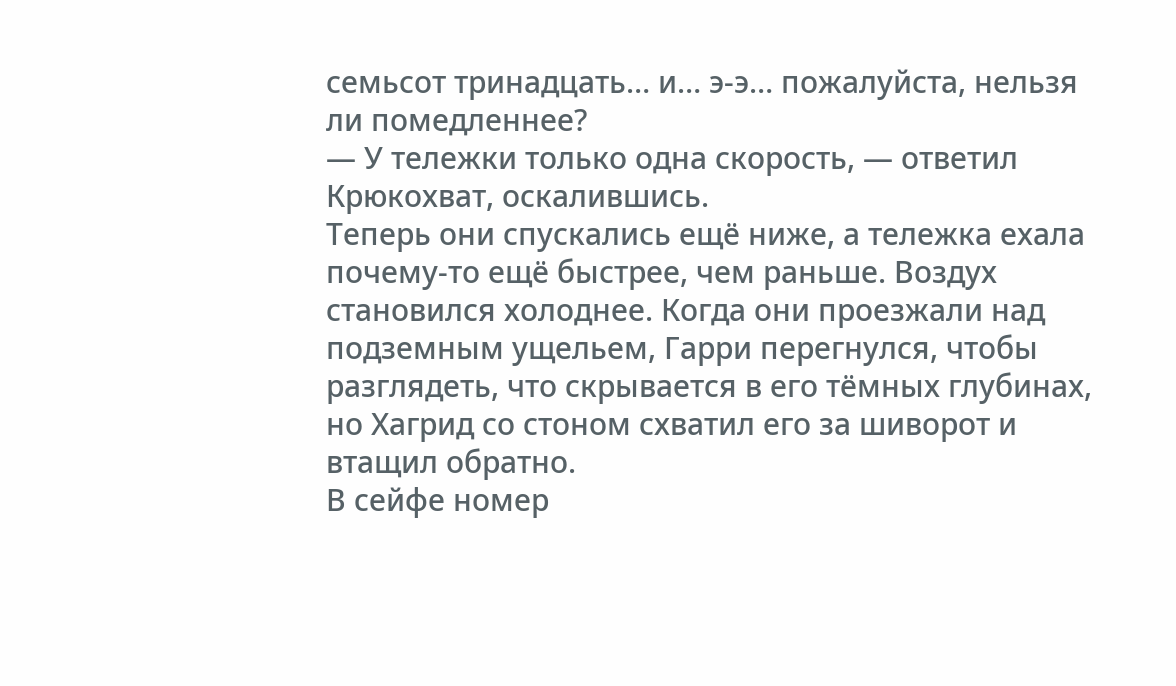семьсот тринадцать… и… э-э… пожалуйста, нельзя ли помедленнее?
— У тележки только одна скорость, — ответил Крюкохват, оскалившись.
Теперь они спускались ещё ниже, а тележка ехала почему-то ещё быстрее, чем раньше. Воздух становился холоднее. Когда они проезжали над подземным ущельем, Гарри перегнулся, чтобы разглядеть, что скрывается в его тёмных глубинах, но Хагрид со стоном схватил его за шиворот и втащил обратно.
В сейфе номер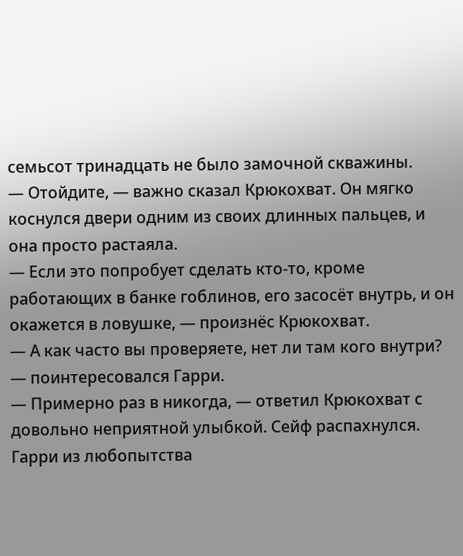семьсот тринадцать не было замочной скважины.
— Отойдите, — важно сказал Крюкохват. Он мягко коснулся двери одним из своих длинных пальцев, и она просто растаяла.
— Если это попробует сделать кто-то, кроме работающих в банке гоблинов, его засосёт внутрь, и он окажется в ловушке, — произнёс Крюкохват.
— А как часто вы проверяете, нет ли там кого внутри? — поинтересовался Гарри.
— Примерно раз в никогда, — ответил Крюкохват с довольно неприятной улыбкой. Сейф распахнулся.
Гарри из любопытства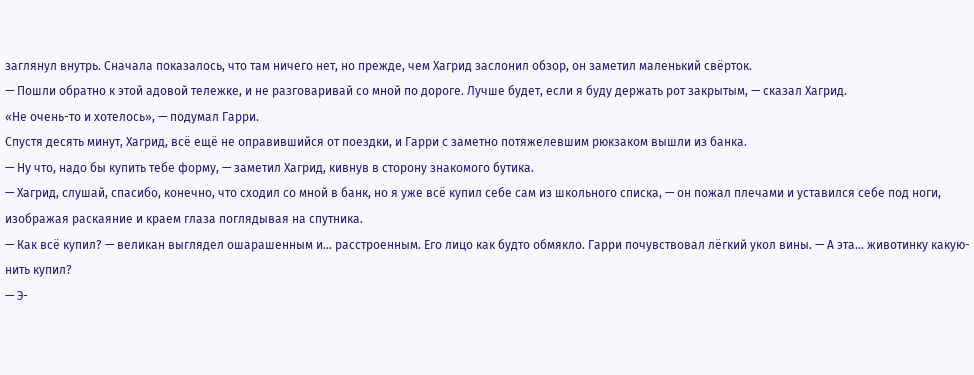заглянул внутрь. Сначала показалось, что там ничего нет, но прежде, чем Хагрид заслонил обзор, он заметил маленький свёрток.
— Пошли обратно к этой адовой тележке, и не разговаривай со мной по дороге. Лучше будет, если я буду держать рот закрытым, — сказал Хагрид.
«Не очень-то и хотелось», — подумал Гарри.
Спустя десять минут, Хагрид, всё ещё не оправившийся от поездки, и Гарри с заметно потяжелевшим рюкзаком вышли из банка.
— Ну что, надо бы купить тебе форму, — заметил Хагрид, кивнув в сторону знакомого бутика.
— Хагрид, слушай, спасибо, конечно, что сходил со мной в банк, но я уже всё купил себе сам из школьного списка, — он пожал плечами и уставился себе под ноги, изображая раскаяние и краем глаза поглядывая на спутника.
— Как всё купил? — великан выглядел ошарашенным и... расстроенным. Его лицо как будто обмякло. Гарри почувствовал лёгкий укол вины. — А эта... животинку какую-нить купил?
— Э-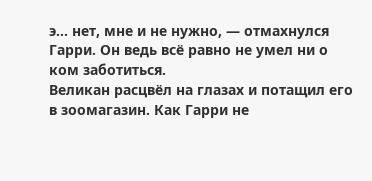э... нет, мне и не нужно, — отмахнулся Гарри. Он ведь всё равно не умел ни о ком заботиться.
Великан расцвёл на глазах и потащил его в зоомагазин. Как Гарри не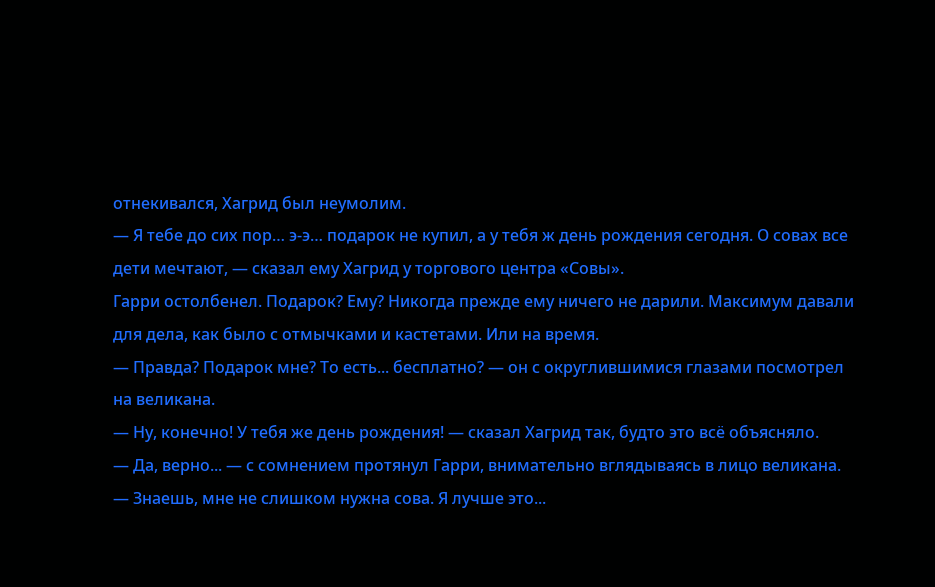отнекивался, Хагрид был неумолим.
— Я тебе до сих пор… э-э… подарок не купил, а у тебя ж день рождения сегодня. О совах все дети мечтают, — сказал ему Хагрид у торгового центра «Совы».
Гарри остолбенел. Подарок? Ему? Никогда прежде ему ничего не дарили. Максимум давали для дела, как было с отмычками и кастетами. Или на время.
— Правда? Подарок мне? То есть... бесплатно? — он с округлившимися глазами посмотрел на великана.
— Ну, конечно! У тебя же день рождения! — сказал Хагрид так, будто это всё объясняло.
— Да, верно... — с сомнением протянул Гарри, внимательно вглядываясь в лицо великана. — Знаешь, мне не слишком нужна сова. Я лучше это...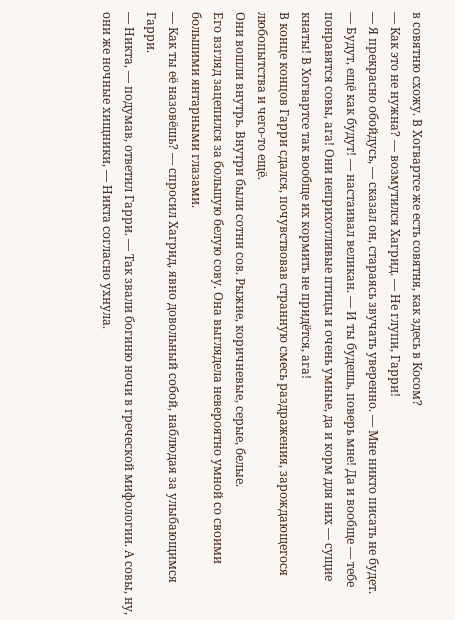в совятню схожу. В Хогвартсе же есть совятня, как здесь в Косом?
— Как это не нужна? — возмутился Хагрид. — Не глупи, Гарри!
— Я прекрасно обойдусь, — сказал он, стараясь звучать уверенно. — Мне никто писать не будет.
— Будут, ещё как будут! — настаивал великан. — И ты будешь, поверь мне! Да и вообще — тебе понравятся совы, ага! Они неприхотливые птицы и очень умные, да и корм для них — сущие кнаты! В Хогвартсе так вообще их кормить не придётся, ага!
В конце концов Гарри сдался, почувствовав странную смесь раздражения, зарождающегося любопытства и чего-то ещё.
Они вошли внутрь. Внутри были сотни сов. Рыжие, коричневые, серые, белые.
Его взгляд зацепился за большую белую сову. Она выглядела невероятно умной со своими большими янтарными глазами.
— Как ты её назовёшь? — спросил Хагрид, явно довольный собой, наблюдая за улыбающимся Гарри.
— Никта, — подумав, ответил Гарри. — Так звали богиню ночи в греческой мифологии. А совы, ну, они же ночные хищники, — Никта согласно ухнула.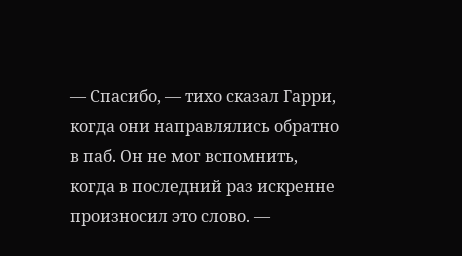— Спасибо, — тихо сказал Гарри, когда они направлялись обратно в паб. Он не мог вспомнить, когда в последний раз искренне произносил это слово. —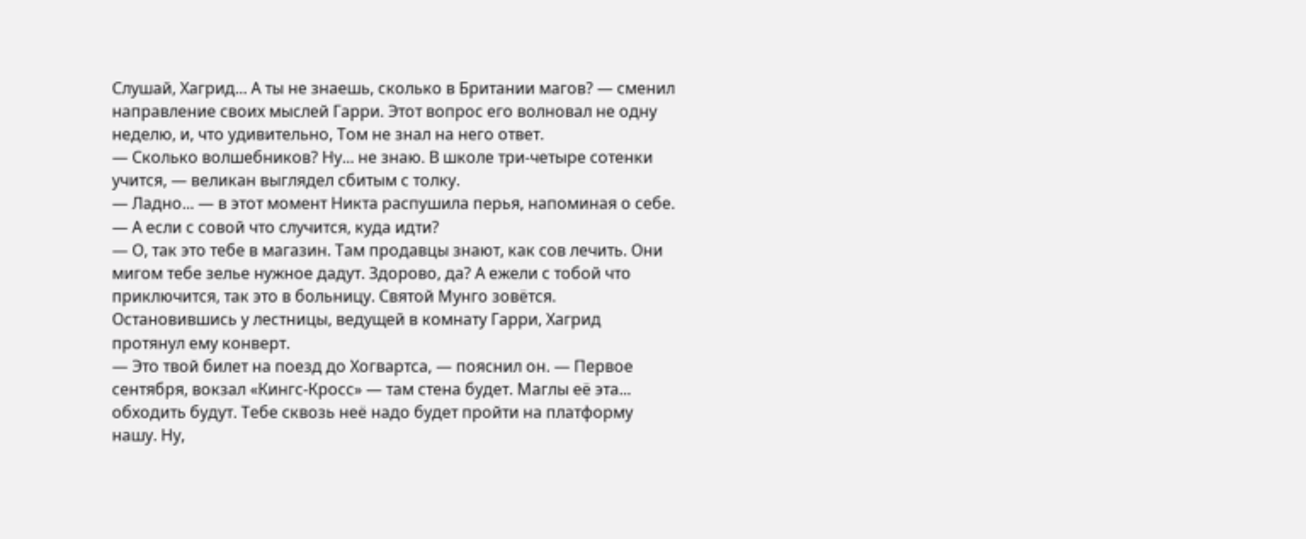Слушай, Хагрид... А ты не знаешь, сколько в Британии магов? — сменил направление своих мыслей Гарри. Этот вопрос его волновал не одну неделю, и, что удивительно, Том не знал на него ответ.
— Сколько волшебников? Ну... не знаю. В школе три-четыре сотенки учится, — великан выглядел сбитым с толку.
— Ладно... — в этот момент Никта распушила перья, напоминая о себе. — А если с совой что случится, куда идти?
— О, так это тебе в магазин. Там продавцы знают, как сов лечить. Они мигом тебе зелье нужное дадут. Здорово, да? А ежели с тобой что приключится, так это в больницу. Святой Мунго зовётся.
Остановившись у лестницы, ведущей в комнату Гарри, Хагрид протянул ему конверт.
— Это твой билет на поезд до Хогвартса, — пояснил он. — Первое сентября, вокзал «Кингс-Кросс» — там стена будет. Маглы её эта... обходить будут. Тебе сквозь неё надо будет пройти на платформу нашу. Ну,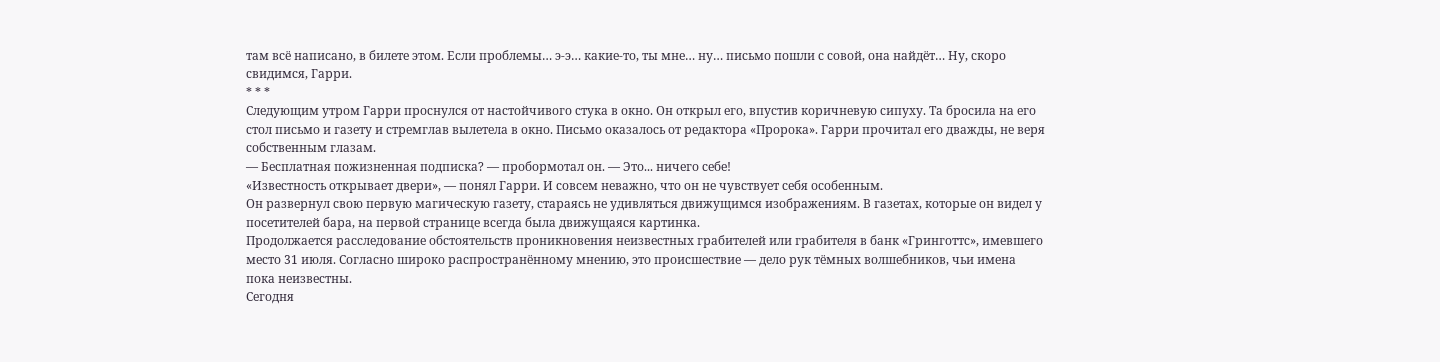там всё написано, в билете этом. Если проблемы… э-э… какие-то, ты мне… ну… письмо пошли с совой, она найдёт… Ну, скоро свидимся, Гарри.
* * *
Следующим утром Гарри проснулся от настойчивого стука в окно. Он открыл его, впустив коричневую сипуху. Та бросила на его стол письмо и газету и стремглав вылетела в окно. Письмо оказалось от редактора «Пророка». Гарри прочитал его дважды, не веря собственным глазам.
— Бесплатная пожизненная подписка? — пробормотал он. — Это... ничего себе!
«Известность открывает двери», — понял Гарри. И совсем неважно, что он не чувствует себя особенным.
Он развернул свою первую магическую газету, стараясь не удивляться движущимся изображениям. В газетах, которые он видел у посетителей бара, на первой странице всегда была движущаяся картинка.
Продолжается расследование обстоятельств проникновения неизвестных грабителей или грабителя в банк «Гринготтс», имевшего место 31 июля. Согласно широко распространённому мнению, это происшествие — дело рук тёмных волшебников, чьи имена пока неизвестны.
Сегодня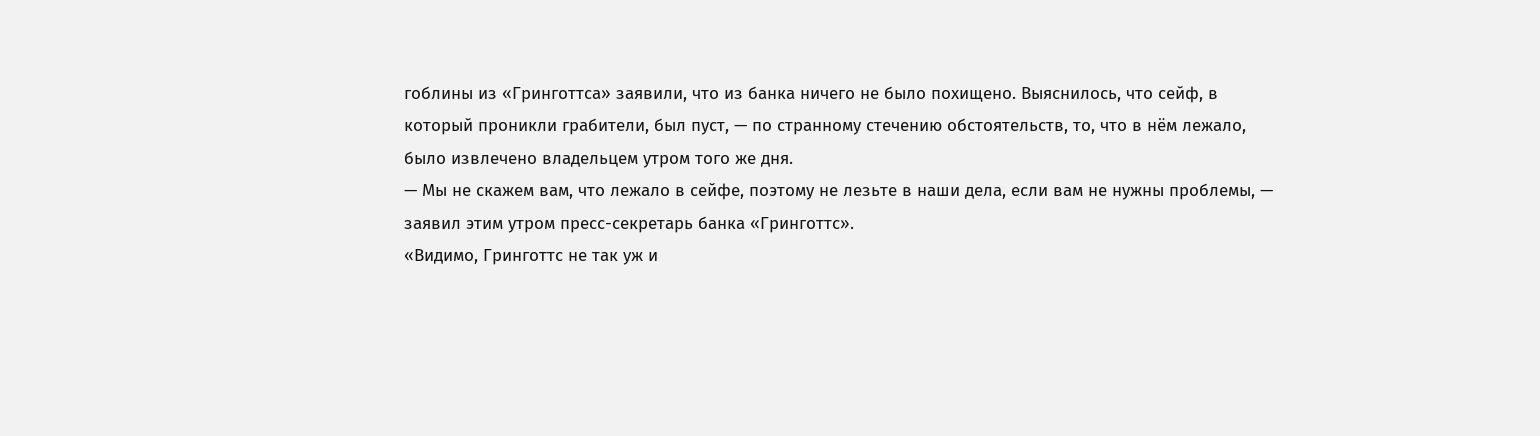гоблины из «Гринготтса» заявили, что из банка ничего не было похищено. Выяснилось, что сейф, в который проникли грабители, был пуст, — по странному стечению обстоятельств, то, что в нём лежало, было извлечено владельцем утром того же дня.
— Мы не скажем вам, что лежало в сейфе, поэтому не лезьте в наши дела, если вам не нужны проблемы, — заявил этим утром пресс-секретарь банка «Гринготтс».
«Видимо, Гринготтс не так уж и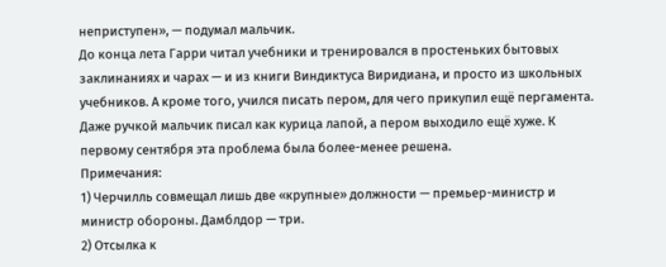неприступен», — подумал мальчик.
До конца лета Гарри читал учебники и тренировался в простеньких бытовых заклинаниях и чарах — и из книги Виндиктуса Виридиана, и просто из школьных учебников. А кроме того, учился писать пером, для чего прикупил ещё пергамента. Даже ручкой мальчик писал как курица лапой, а пером выходило ещё хуже. К первому сентября эта проблема была более-менее решена.
Примечания:
1) Черчилль совмещал лишь две «крупные» должности — премьер-министр и министр обороны. Дамблдор — три.
2) Отсылка к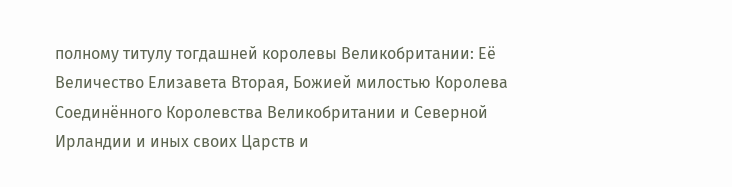полному титулу тогдашней королевы Великобритании: Её Величество Елизавета Вторая, Божией милостью Королева Соединённого Королевства Великобритании и Северной Ирландии и иных своих Царств и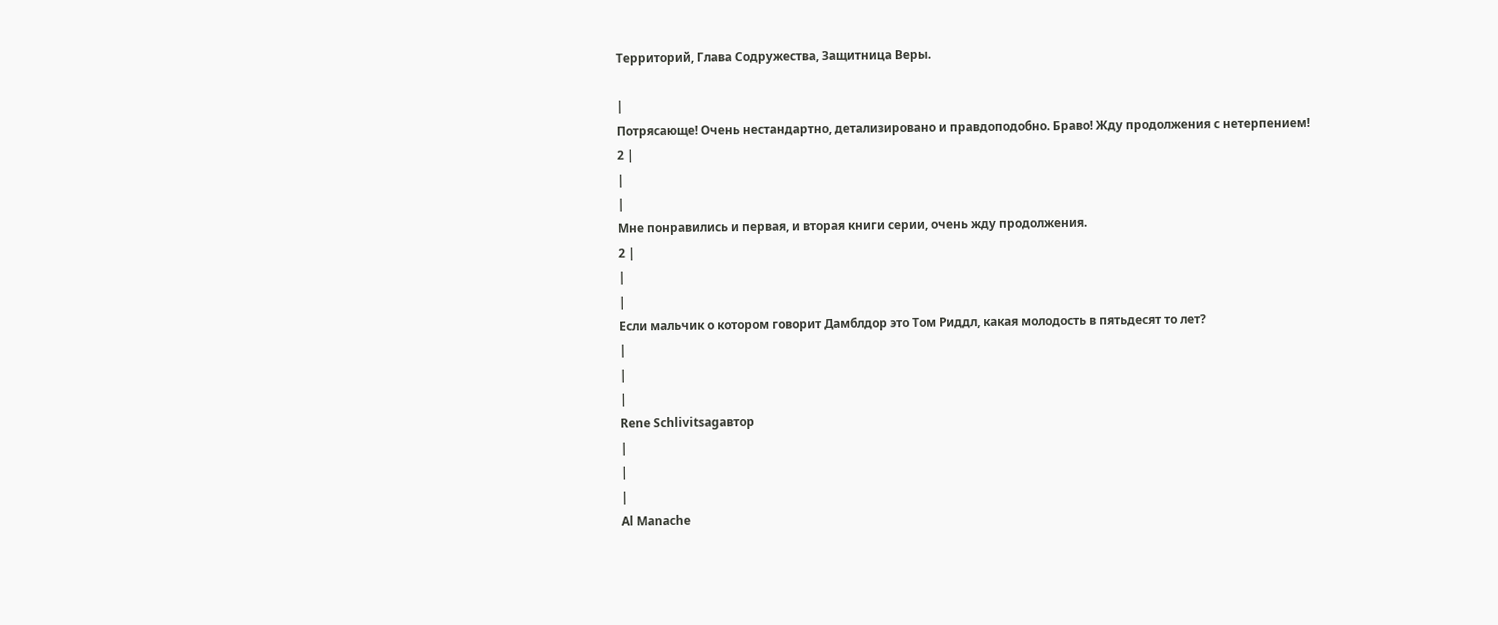Территорий, Глава Содружества, Защитница Веры.

|
Потрясающе! Очень нестандартно, детализировано и правдоподобно. Браво! Жду продолжения с нетерпением!
2 |
|
|
Мне понравились и первая, и вторая книги серии, очень жду продолжения.
2 |
|
|
Если мальчик о котором говорит Дамблдор это Том Риддл, какая молодость в пятьдесят то лет?
|
|
|
Rene Sсhlivitsagавтор
|
|
|
Al Manache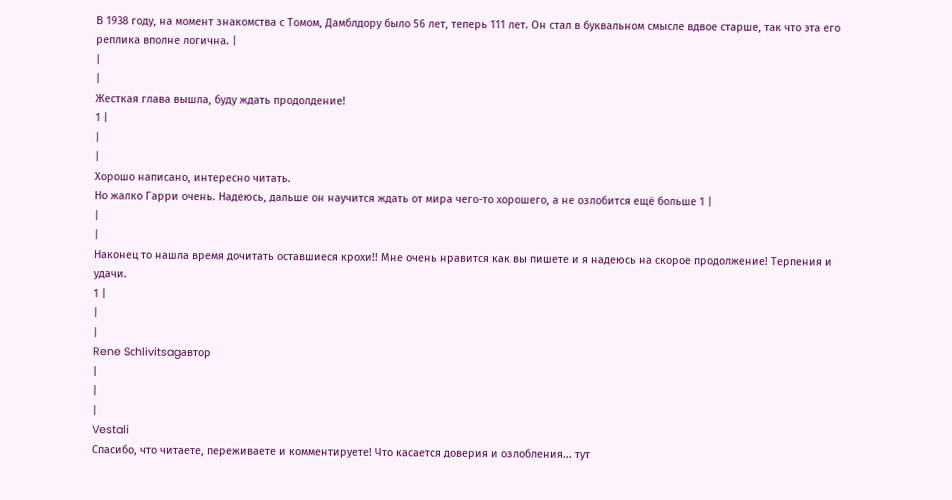В 1938 году, на момент знакомства с Томом, Дамблдору было 56 лет, теперь 111 лет. Он стал в буквальном смысле вдвое старше, так что эта его реплика вполне логична. |
|
|
Жесткая глава вышла, буду ждать продолдение!
1 |
|
|
Хорошо написано, интересно читать.
Но жалко Гарри очень. Надеюсь, дальше он научится ждать от мира чего-то хорошего, а не озлобится ещё больше 1 |
|
|
Наконец то нашла время дочитать оставшиеся крохи!! Мне очень нравится как вы пишете и я надеюсь на скорое продолжение! Терпения и удачи.
1 |
|
|
Rene Sсhlivitsagавтор
|
|
|
Vestali
Спасибо, что читаете, переживаете и комментируете! Что касается доверия и озлобления... тут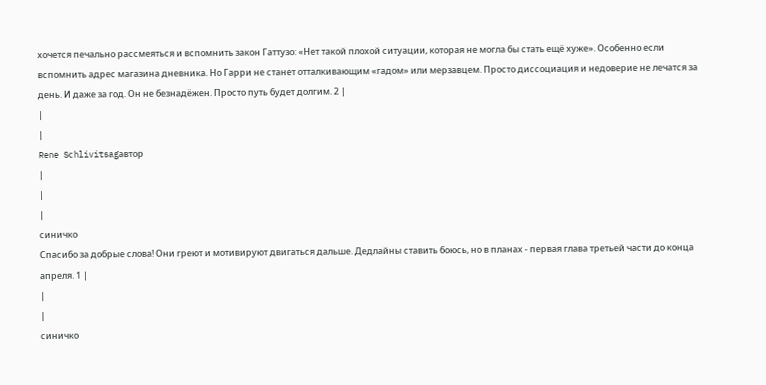хочется печально рассмеяться и вспомнить закон Гаттузо: «Нет такой плохой ситуации, которая не могла бы стать ещё хуже». Особенно если вспомнить адрес магазина дневника. Но Гарри не станет отталкивающим «гадом» или мерзавцем. Просто диссоциация и недоверие не лечатся за день. И даже за год. Он не безнадёжен. Просто путь будет долгим. 2 |
|
|
Rene Sсhlivitsagавтор
|
|
|
синичко
Спасибо за добрые слова! Они греют и мотивируют двигаться дальше. Дедлайны ставить боюсь, но в планах - первая глава третьей части до конца апреля. 1 |
|
|
синичко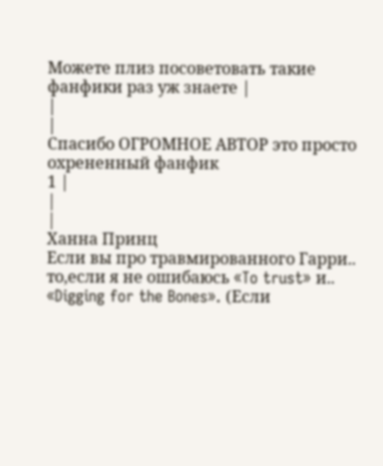Можете плиз посоветовать такие фанфики раз уж знаете |
|
|
Спасибо ОГРОМНОЕ АВТОР это просто охрененный фанфик
1 |
|
|
Ханна Принц
Если вы про травмированного Гарри.. то,если я не ошибаюсь «To trust» и.. «Digging for the Bones». (Если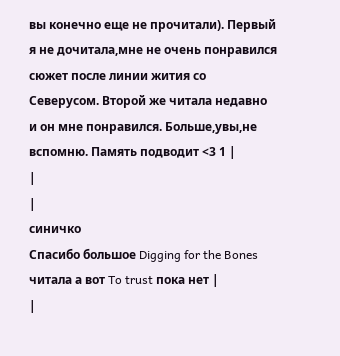вы конечно еще не прочитали). Первый я не дочитала,мне не очень понравился сюжет после линии жития со Северусом. Второй же читала недавно и он мне понравился. Больше,увы,не вспомню. Память подводит <3 1 |
|
|
синичко
Спасибо большое Digging for the Bones читала а вот To trust пока нет |
|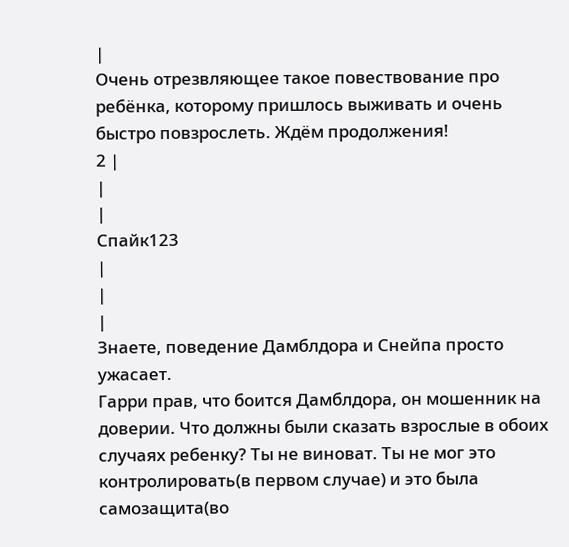|
Очень отрезвляющее такое повествование про ребёнка, которому пришлось выживать и очень быстро повзрослеть. Ждём продолжения!
2 |
|
|
Спайк123
|
|
|
Знаете, поведение Дамблдора и Снейпа просто ужасает.
Гарри прав, что боится Дамблдора, он мошенник на доверии. Что должны были сказать взрослые в обоих случаях ребенку? Ты не виноват. Ты не мог это контролировать(в первом случае) и это была самозащита(во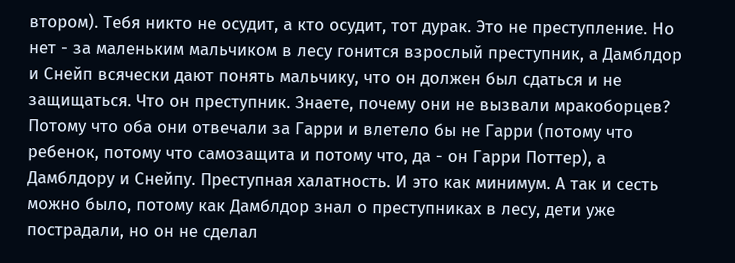втором). Тебя никто не осудит, а кто осудит, тот дурак. Это не преступление. Но нет - за маленьким мальчиком в лесу гонится взрослый преступник, а Дамблдор и Снейп всячески дают понять мальчику, что он должен был сдаться и не защищаться. Что он преступник. Знаете, почему они не вызвали мракоборцев? Потому что оба они отвечали за Гарри и влетело бы не Гарри (потому что ребенок, потому что самозащита и потому что, да - он Гарри Поттер), а Дамблдору и Снейпу. Преступная халатность. И это как минимум. А так и сесть можно было, потому как Дамблдор знал о преступниках в лесу, дети уже пострадали, но он не сделал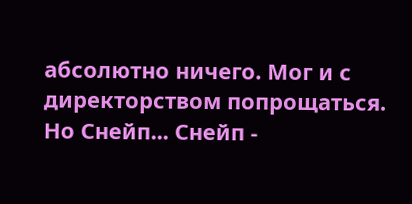абсолютно ничего. Мог и с директорством попрощаться. Но Снейп... Снейп -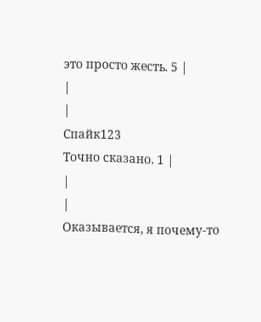это просто жесть. 5 |
|
|
Спайк123
Точно сказано. 1 |
|
|
Оказывается, я почему-то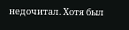недочитал. Хотя был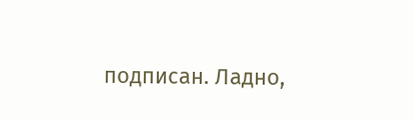подписан. Ладно,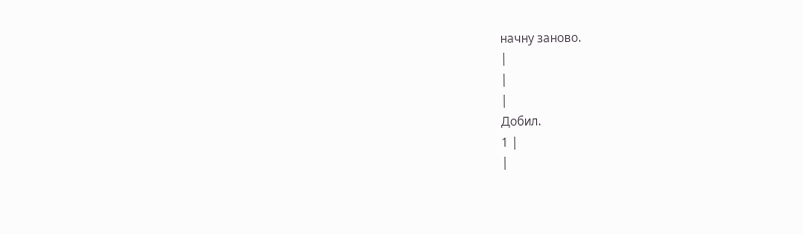начну заново.
|
|
|
Добил.
1 |
|